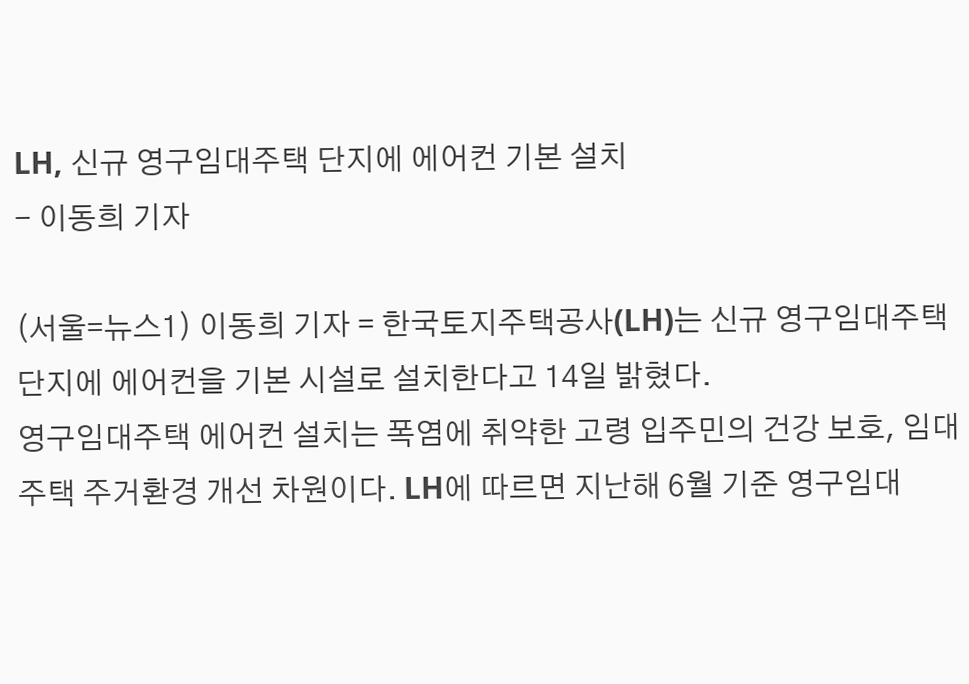LH, 신규 영구임대주택 단지에 에어컨 기본 설치
- 이동희 기자

(서울=뉴스1) 이동희 기자 = 한국토지주택공사(LH)는 신규 영구임대주택 단지에 에어컨을 기본 시설로 설치한다고 14일 밝혔다.
영구임대주택 에어컨 설치는 폭염에 취약한 고령 입주민의 건강 보호, 임대주택 주거환경 개선 차원이다. LH에 따르면 지난해 6월 기준 영구임대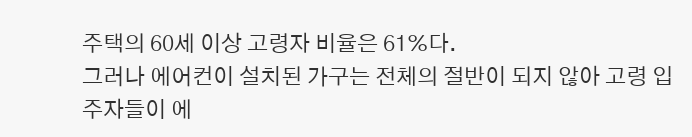주택의 60세 이상 고령자 비율은 61%다.
그러나 에어컨이 설치된 가구는 전체의 절반이 되지 않아 고령 입주자들이 에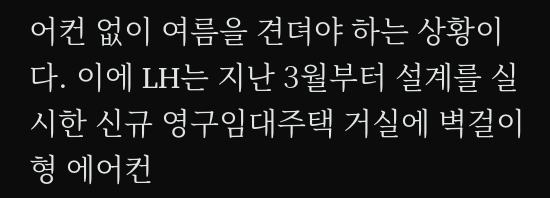어컨 없이 여름을 견뎌야 하는 상황이다. 이에 LH는 지난 3월부터 설계를 실시한 신규 영구임대주택 거실에 벽걸이형 에어컨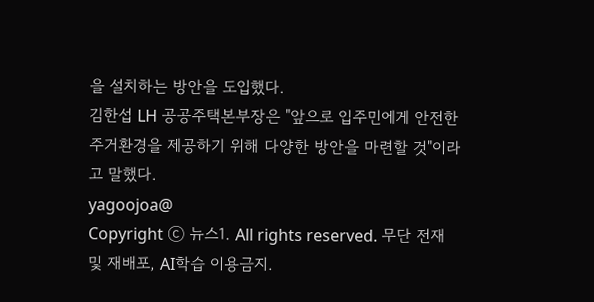을 설치하는 방안을 도입했다.
김한섭 LH 공공주택본부장은 "앞으로 입주민에게 안전한 주거환경을 제공하기 위해 다양한 방안을 마련할 것"이라고 말했다.
yagoojoa@
Copyright ⓒ 뉴스1. All rights reserved. 무단 전재 및 재배포, AI학습 이용금지.